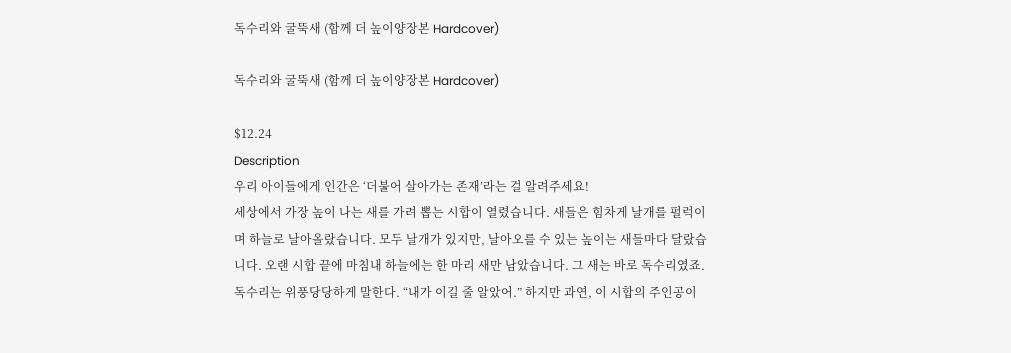독수리와 굴뚝새 (함께 더 높이양장본 Hardcover)

독수리와 굴뚝새 (함께 더 높이양장본 Hardcover)

$12.24
Description
우리 아이들에게 인간은 ‘더불어 살아가는 존재’라는 걸 알려주세요!
세상에서 가장 높이 나는 새를 가려 뽑는 시합이 열렸습니다. 새들은 힘차게 날개를 펄럭이며 하늘로 날아올랐습니다. 모두 날개가 있지만, 날아오를 수 있는 높이는 새들마다 달랐습니다. 오랜 시합 끝에 마침내 하늘에는 한 마리 새만 남았습니다. 그 새는 바로 독수리였죠. 독수리는 위풍당당하게 말한다. “내가 이길 줄 알았어.” 하지만 과연, 이 시합의 주인공이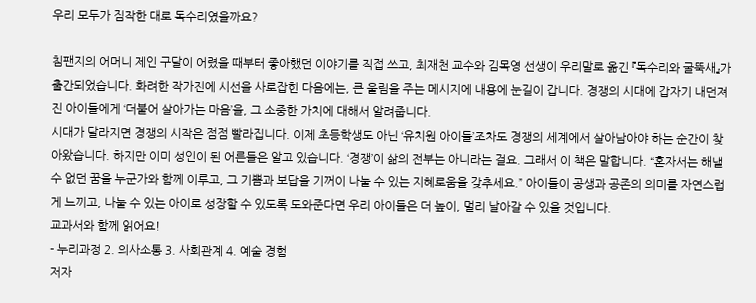우리 모두가 짐작한 대로 독수리였을까요?

침팬지의 어머니 제인 구달이 어렸을 때부터 좋아했던 이야기를 직접 쓰고, 최재천 교수와 김목영 선생이 우리말로 옮긴 『독수리와 굴뚝새』가 출간되었습니다. 화려한 작가진에 시선을 사로잡힌 다음에는, 큰 울림을 주는 메시지에 내용에 눈길이 갑니다. 경쟁의 시대에 갑자기 내던져진 아이들에게 ‘더불어 살아가는 마음’을, 그 소중한 가치에 대해서 알려줍니다.
시대가 달라지면 경쟁의 시작은 점점 빨라집니다. 이제 초등학생도 아닌 ‘유치원 아이들’조차도 경쟁의 세계에서 살아남아야 하는 순간이 찾아왔습니다. 하지만 이미 성인이 된 어른들은 알고 있습니다. ‘경쟁’이 삶의 전부는 아니라는 걸요. 그래서 이 책은 말합니다. “혼자서는 해낼 수 없던 꿈을 누군가와 함께 이루고, 그 기쁨과 보답을 기꺼이 나눌 수 있는 지혜로움을 갖추세요.” 아이들이 공생과 공존의 의미를 자연스럽게 느끼고, 나눌 수 있는 아이로 성장할 수 있도록 도와준다면 우리 아이들은 더 높이, 멀리 날아갈 수 있을 것입니다.
교과서와 함께 읽어요!
- 누리과정 2. 의사소통 3. 사회관계 4. 예술 경험
저자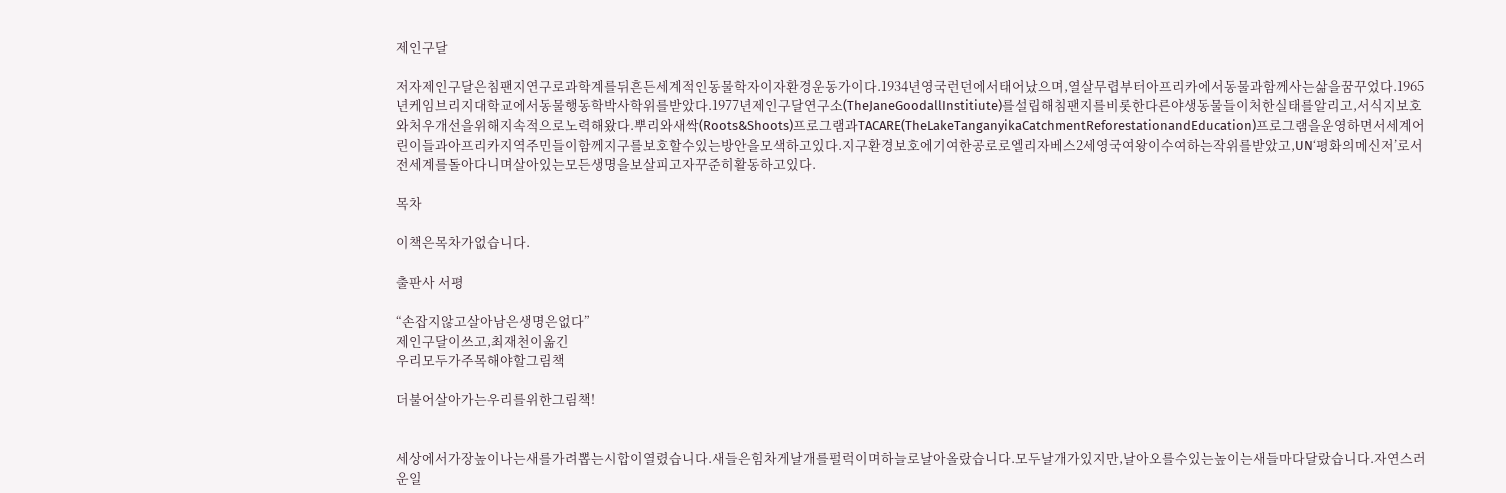제인구달

저자제인구달은침팬지연구로과학계를뒤흔든세계적인동물학자이자환경운동가이다.1934년영국런던에서태어났으며,열살무렵부터아프리카에서동물과함께사는삶을꿈꾸었다.1965년케임브리지대학교에서동물행동학박사학위를받았다.1977년제인구달연구소(TheJaneGoodallInstitiute)를설립해침팬지를비롯한다른야생동물들이처한실태를알리고,서식지보호와처우개선을위해지속적으로노력해왔다.뿌리와새싹(Roots&Shoots)프로그램과TACARE(TheLakeTanganyikaCatchmentReforestationandEducation)프로그램을운영하면서세계어린이들과아프리카지역주민들이함께지구를보호할수있는방안을모색하고있다.지구환경보호에기여한공로로엘리자베스2세영국여왕이수여하는작위를받았고,UN‘평화의메신저’로서전세계를돌아다니며살아있는모든생명을보살피고자꾸준히활동하고있다.

목차

이책은목차가없습니다.

출판사 서평

“손잡지않고살아남은생명은없다”
제인구달이쓰고,최재천이옮긴
우리모두가주목해야할그림책

더불어살아가는우리를위한그림책!


세상에서가장높이나는새를가려뽑는시합이열렸습니다.새들은힘차게날개를펄럭이며하늘로날아올랐습니다.모두날개가있지만,날아오를수있는높이는새들마다달랐습니다.자연스러운일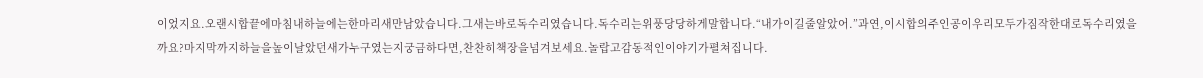이었지요.오랜시합끝에마침내하늘에는한마리새만남았습니다.그새는바로독수리였습니다.독수리는위풍당당하게말합니다.“내가이길줄알았어.”과연,이시합의주인공이우리모두가짐작한대로독수리였을까요?마지막까지하늘을높이날았던새가누구였는지궁금하다면,찬찬히책장을넘겨보세요.놀랍고감동적인이야기가펼쳐집니다.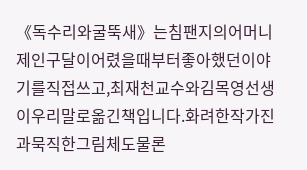《독수리와굴뚝새》는침팬지의어머니제인구달이어렸을때부터좋아했던이야기를직접쓰고,최재천교수와김목영선생이우리말로옮긴책입니다.화려한작가진과묵직한그림체도물론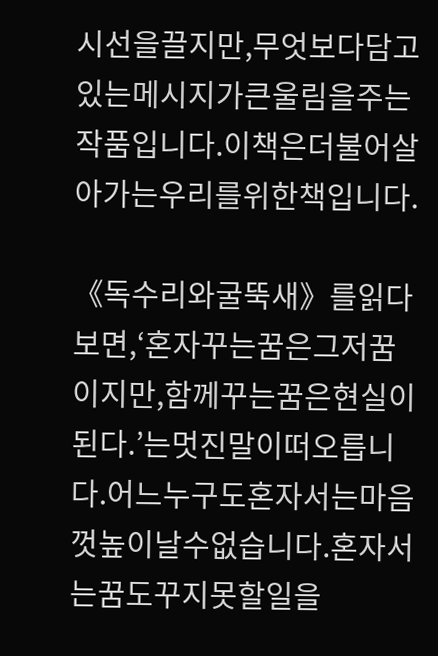시선을끌지만,무엇보다담고있는메시지가큰울림을주는작품입니다.이책은더불어살아가는우리를위한책입니다.

《독수리와굴뚝새》를읽다보면,‘혼자꾸는꿈은그저꿈이지만,함께꾸는꿈은현실이된다.’는멋진말이떠오릅니다.어느누구도혼자서는마음껏높이날수없습니다.혼자서는꿈도꾸지못할일을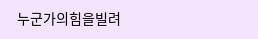누군가의힘을빌려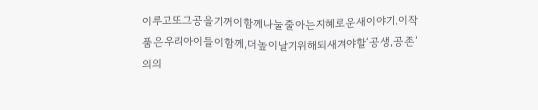이루고또그공을기꺼이함께나눌줄아는지혜로운새이야기.이작품은우리아이들이함께,더높이날기위해되새겨야할‘공생,공존’의의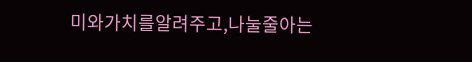미와가치를알려주고,나눌줄아는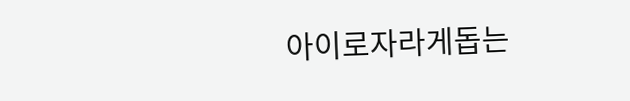아이로자라게돕는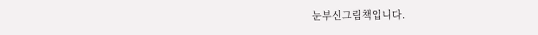눈부신그림책입니다.